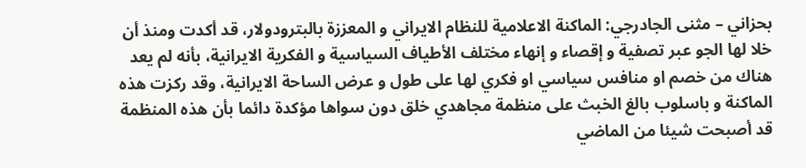بحزاني – مثنى الجادرجي: الماکنة الاعلامية للنظام الايراني و المعززة بالبترودولار، قد أکدت ومنذ أن خلا لها الجو عبر تصفية و إقصاء و إنهاء مختلف الأطياف السياسية و الفکرية الايرانية، بأنه لم يعد هناك من خصم او منافس سياسي او فکري لها على طول و عرض الساحة الايرانية، وقد رکزت هذه الماکنة و باسلوب بالغ الخبث على منظمة مجاهدي خلق دون سواها مؤکدة دائما بأن هذه المنظمة قد أصبحت شيئا من الماضي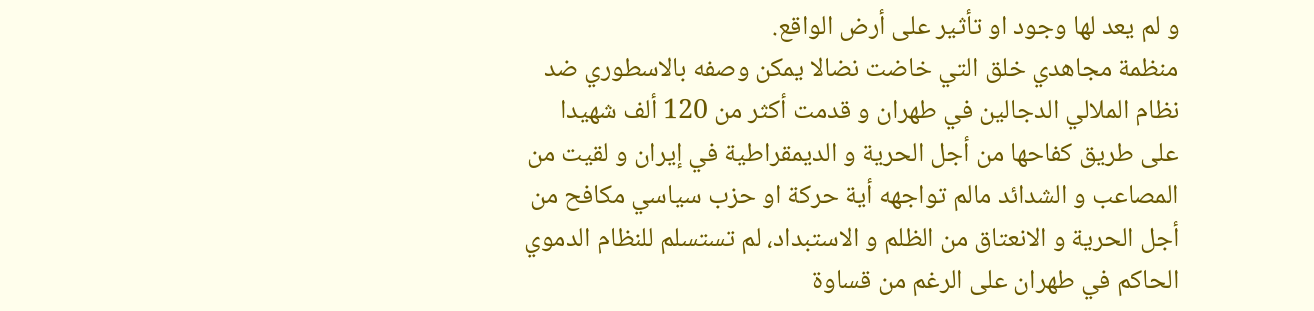و لم يعد لها وجود او تأثير على أرض الواقع.
منظمة مجاهدي خلق التي خاضت نضالا يمکن وصفه بالاسطوري ضد نظام الملالي الدجالين في طهران و قدمت أکثر من 120 ألف شهيدا على طريق کفاحها من أجل الحرية و الديمقراطية في إيران و لقيت من المصاعب و الشدائد مالم تواجهه أية حرکة او حزب سياسي مکافح من أجل الحرية و الانعتاق من الظلم و الاستبداد، لم تستسلم للنظام الدموي الحاکم في طهران على الرغم من قساوة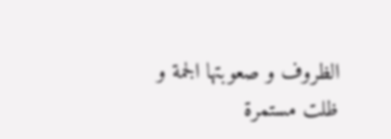الظروف و صعوبتها الجمة و ظلت مستمرة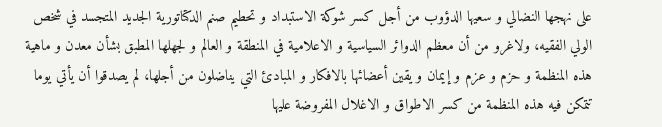على نهجها النضالي و سعيها الدؤوب من أجل کسر شوکة الاستبداد و تحطيم صنم الدکتاتورية الجديد المتجسد في شخص الولي الفقيه، ولاغرو من أن معظم الدوائر السياسية و الاعلامية في المنطقة و العالم و لجهلها المطبق بشأن معدن و ماهية هذه المنظمة و حزم و عزم و إيمان و يقين أعضائها بالافکار و المبادئ التي يناضلون من أجلها، لم يصدقوا أن يأتي يوما تتمکن فيه هذه المنظمة من کسر الاطواق و الاغلال المفروضة عليها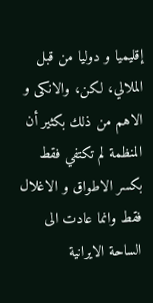إقليميا و دوليا من قبل الملالي، لکن، والانکى و الاهم من ذلك بکثير أن المنظمة لم تکتفي فقط بکسر الاطواق و الاغلال فقط وانما عادت الى الساحة الايرانية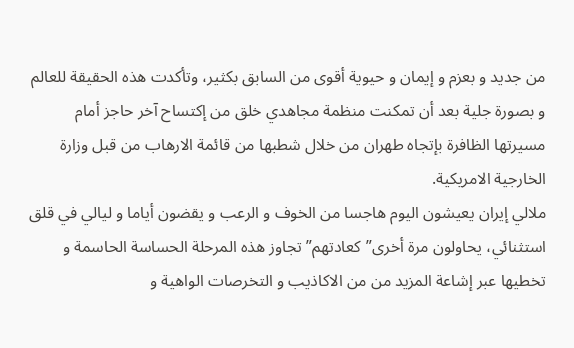من جديد و بعزم و إيمان و حيوية أقوى من السابق بکثير، وتأکدت هذه الحقيقة للعالم و بصورة جلية بعد أن تمکنت منظمة مجاهدي خلق من إکتساح آخر حاجز أمام مسيرتها الظافرة بإتجاه طهران من خلال شطبها من قائمة الارهاب من قبل وزارة الخارجية الامريکية.
ملالي إيران يعيشون اليوم هاجسا من الخوف و الرعب و يقضون أياما و ليالي في قلق استثنائي، يحاولون مرة أخرى”کعادتهم” تجاوز هذه المرحلة الحساسة الحاسمة و تخطيها عبر إشاعة المزيد من من الاکاذيب و التخرصات الواهية و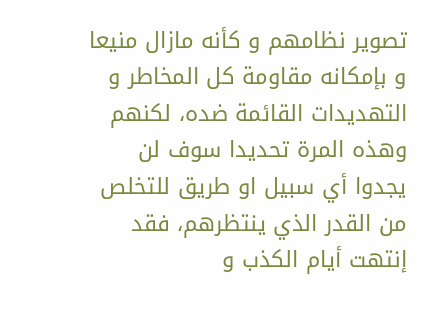تصوير نظامهم و کأنه مازال منيعا و بإمکانه مقاومة کل المخاطر و التهديدات القائمة ضده، لکنهم وهذه المرة تحديدا سوف لن يجدوا أي سبيل او طريق للتخلص من القدر الذي ينتظرهم، فقد إنتهت أيام الکذب و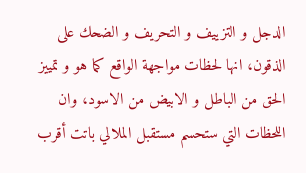الدجل و التزييف و التحريف و الضحك على الذقون، انها لحظات مواجهة الواقع کما هو و تمييز الحق من الباطل و الابيض من الاسود، وان اللحظات التي ستحسم مستقبل الملالي باتت أقرب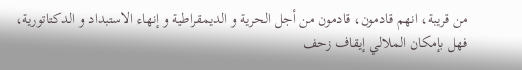من قريبة، انهم قادمون، قادمون من أجل الحرية و الديمقراطية و إنهاء الاستبداد و الدکتاتورية، فهل بإمکان الملالي إيقاف زحف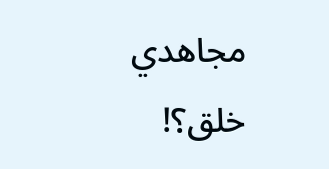مجاهدي خلق؟!